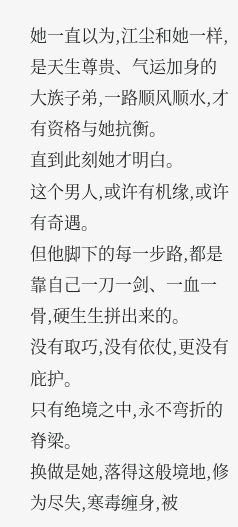她一直以为,江尘和她一样,是天生尊贵、气运加身的大族子弟,一路顺风顺水,才有资格与她抗衡。
直到此刻她才明白。
这个男人,或许有机缘,或许有奇遇。
但他脚下的每一步路,都是靠自己一刀一剑、一血一骨,硬生生拼出来的。
没有取巧,没有依仗,更没有庇护。
只有绝境之中,永不弯折的脊梁。
换做是她,落得这般境地,修为尽失,寒毒缠身,被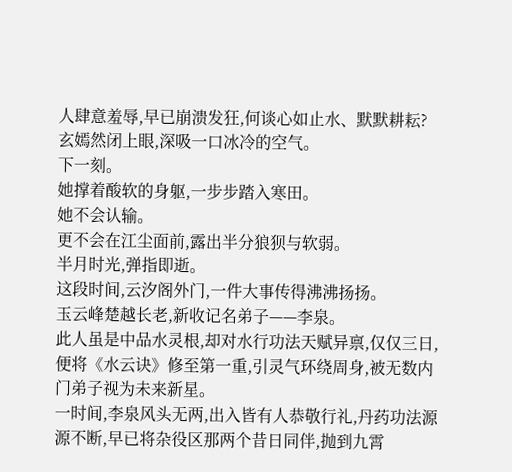人肆意羞辱,早已崩溃发狂,何谈心如止水、默默耕耘?
玄嫣然闭上眼,深吸一口冰冷的空气。
下一刻。
她撑着酸软的身躯,一步步踏入寒田。
她不会认输。
更不会在江尘面前,露出半分狼狈与软弱。
半月时光,弹指即逝。
这段时间,云汐阁外门,一件大事传得沸沸扬扬。
玉云峰楚越长老,新收记名弟子——李泉。
此人虽是中品水灵根,却对水行功法天赋异禀,仅仅三日,便将《水云诀》修至第一重,引灵气环绕周身,被无数内门弟子视为未来新星。
一时间,李泉风头无两,出入皆有人恭敬行礼,丹药功法源源不断,早已将杂役区那两个昔日同伴,抛到九霄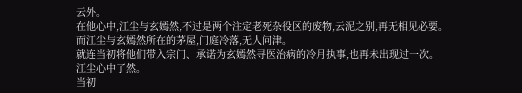云外。
在他心中,江尘与玄嫣然,不过是两个注定老死杂役区的废物,云泥之别,再无相见必要。
而江尘与玄嫣然所在的茅屋,门庭冷落,无人问津。
就连当初将他们带入宗门、承诺为玄嫣然寻医治病的冷月执事,也再未出现过一次。
江尘心中了然。
当初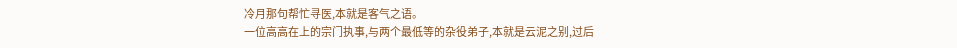冷月那句帮忙寻医,本就是客气之语。
一位高高在上的宗门执事,与两个最低等的杂役弟子,本就是云泥之别,过后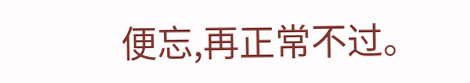便忘,再正常不过。